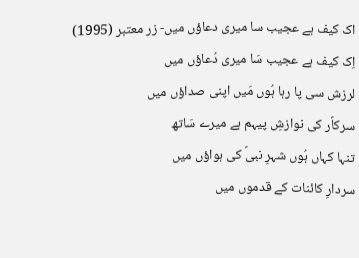اک کیف ہے عجیب سا میری دعاؤں میں- زر معتبر (1995)
اِک کیف ہے عجیب سَا میری دُعاؤں میں
لرزش سی پا رہا ہُوں مَیں اپنی صداؤں میں
سرکاؐر کی نوازشِ پیہم ہے میرے سَاتھ
تنہا کہاں ہُوں شہرِ نبیؐ کی ہواؤں میں
سردارِ کائنات کے قدموں میں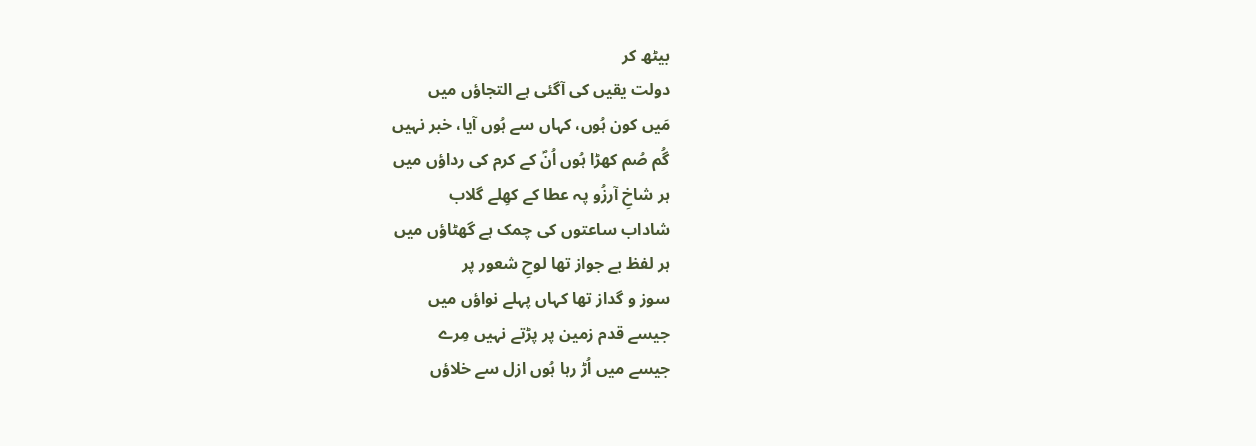بیٹھ کر
دولت یقیں کی آگئی ہے التجاؤں میں
مَیں کون ہُوں، کہاں سے ہُوں آیا، خبر نہیں
گُم صُم کھڑا ہُوں اُنؐ کے کرم کی رداؤں میں
ہر شاخِ آرزُو پہ عطا کے کھِلے گلاب
شاداب ساعتوں کی چمک ہے گھٹاؤں میں
ہر لفظ بے جواز تھا لوحِ شعور پر
سوز و گداز تھا کہاں پہلے نواؤں میں
جیسے قدم زمین پر پڑتے نہیں مِرے
جیسے میں اُڑ رہا ہُوں ازل سے خلاؤں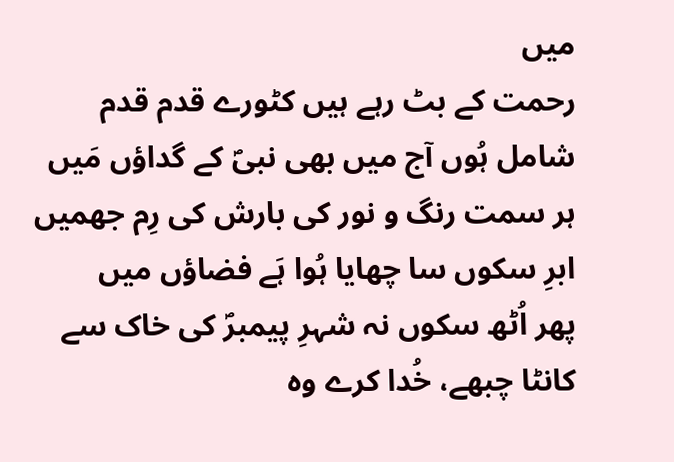میں
رحمت کے بٹ رہے ہیں کٹورے قدم قدم
شامل ہُوں آج میں بھی نبیؐ کے گداؤں مَیں
ہر سمت رنگ و نور کی بارش کی رِم جھمیں
ابرِ سکوں سا چھایا ہُوا ہَے فضاؤں میں
پھر اُٹھ سکوں نہ شہرِ پیمبرؐ کی خاک سے
کانٹا چبھے، خُدا کرے وہ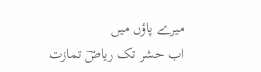میرے پاؤں میں
اب حشر تک ریاضؔ تمازت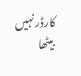کارڈر نہیں
بیٹھا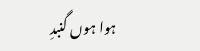ہوا ہوں گنبدِ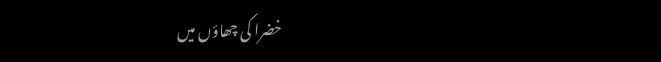خضرا کی چھاؤں میں